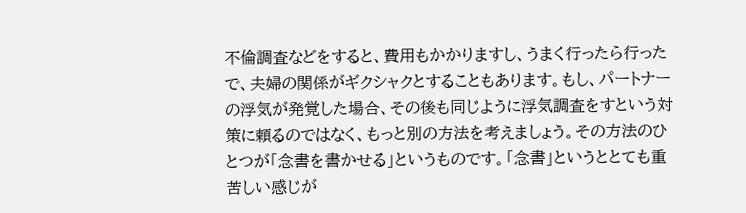不倫調査などをすると、費用もかかりますし、うまく行ったら行ったで、夫婦の関係がギクシャクとすることもあります。もし、パートナーの浮気が発覚した場合、その後も同じように浮気調査をすという対策に頼るのではなく、もっと別の方法を考えましょう。その方法のひとつが「念書を書かせる」というものです。「念書」というととても重苦しい感じが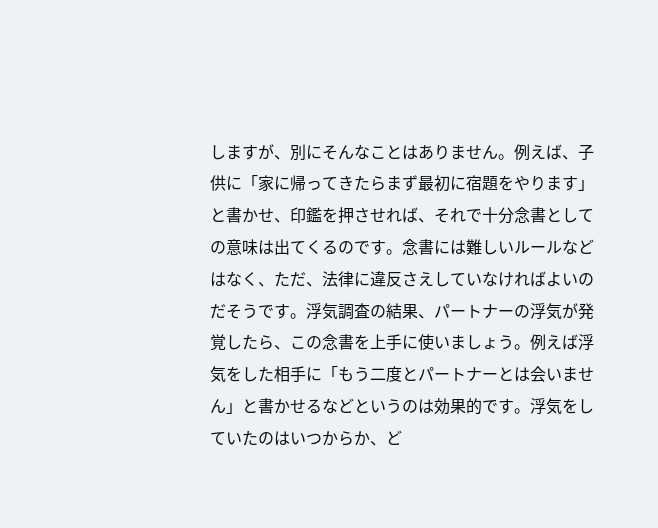しますが、別にそんなことはありません。例えば、子供に「家に帰ってきたらまず最初に宿題をやります」と書かせ、印鑑を押させれば、それで十分念書としての意味は出てくるのです。念書には難しいルールなどはなく、ただ、法律に違反さえしていなければよいのだそうです。浮気調査の結果、パートナーの浮気が発覚したら、この念書を上手に使いましょう。例えば浮気をした相手に「もう二度とパートナーとは会いません」と書かせるなどというのは効果的です。浮気をしていたのはいつからか、ど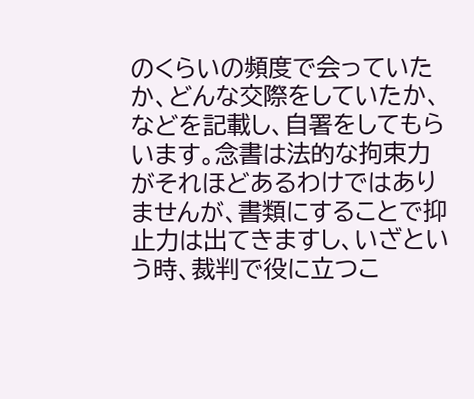のくらいの頻度で会っていたか、どんな交際をしていたか、などを記載し、自署をしてもらいます。念書は法的な拘束力がそれほどあるわけではありませんが、書類にすることで抑止力は出てきますし、いざという時、裁判で役に立つこ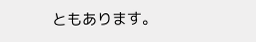ともあります。